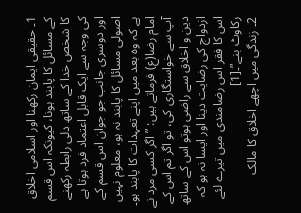1۔ حقیقی ایمان رکھنا اور اسلامی اخلاق کے مسائل کا پابند ہونا، کیونکہ اس قسم کا شخص خدا کے ساتھ دلی رابطہ رکھنے کی وجہ سے ایک قابل اعتماد فرد ہوتا ہے اور دوسری جانب جو جوان اس قسم کے اصولی مسائل کا پابند نہ ہو، معلوم نہیں ہے کہ وہ بعد میں اپنے تعہدات کا پابند ہو۔ امام رضا(ع) فرماتے ہیں: ” اگر کسی مرد نے آپ سے خواستگاری کی، تو اگر تم اس کے دین و اخلاق سے راضی ہوتو اس کے ساتھ ازدواج کی رضایت دینا اور ایسا نہ ہو کہ اس کا فقر اس رضامندی میں تیرے لئے رکاوٹ بنے”۔[1]
2۔ زندگی میں اچھے اخلاق کا مالک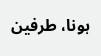ہونا، طرفین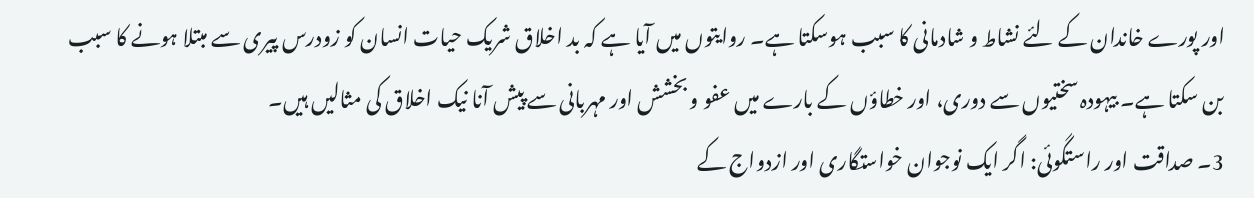اور پورے خاندان کے لئے نشاط و شادمانی کا سبب ہوسکتا ہے۔ روایتوں میں آیا ہے کہ بد اخلاق شریک حیات انسان کو زودرس پیری سے مبتلا ہونے کا سبب بن سکتا ہے۔ بیہودہ سختیوں سے دوری، اور خطاؤں کے بارے میں عفو و بخشش اور مہربانی سے پیش آنا نیک اخلاق کی مثالیں ہیں۔
3۔ صداقت اور راستگوئی: اگر ایک نوجوان خواستگاری اور ازدواج کے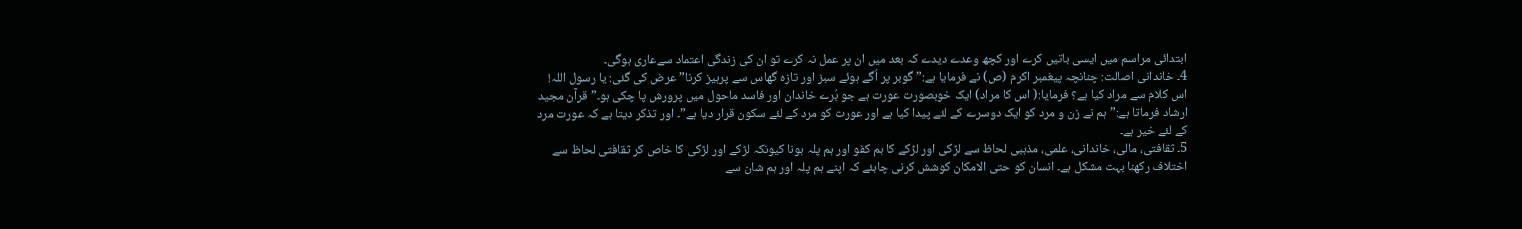ابتدائی مراسم میں ایسی باتیں کرے اور کچھ وعدے دیدے کہ بعد میں ان پر عمل نہ کرے تو ان کی زندگی اعتماد سےعاری ہوگی۔
4۔ خاندانی اصالت: چنانچہ پیغمبر اکرم (ص) نے فرمایا ہے:” گوبر پر اُگے ہوئے سبز اور تازہ گھاس سے پرہیز کرنا” عرض کی گئی: یا رسول اللہ! اس کلام سے مراد کیا ہے؟ فرمایا:( اس کا مراد) ایک خوبصورت عورت ہے جو بُرے خاندان اور فاسد ماحول میں پرورش پا چکی ہو۔” قرآن مجید ارشاد فرماتا ہے:” ہم نے زن و مرد کو ایک دوسرے کے لئے پیدا کیا ہے اور عورت کو مرد کے لئے سکون قرار دیا ہے”۔ اور تذکر دیتا ہے کہ عورت مرد کے لئے خیر ہے۔
5۔ ثقافتی، مالی، خاندانی، علمی، مذہبی لحاظ سے لڑکی اور لڑکے کا ہم کفو اور ہم پلہ ہونا کیونکہ لڑکے اور لڑکی کا خاص کر ثقافتی لحاظ سے اختلاف رکھنا بہت مشکل ہے۔ انسان کو حتی الامکان کوشش کرنی چاہئے کہ اپنے ہم پلہ اور ہم شان سے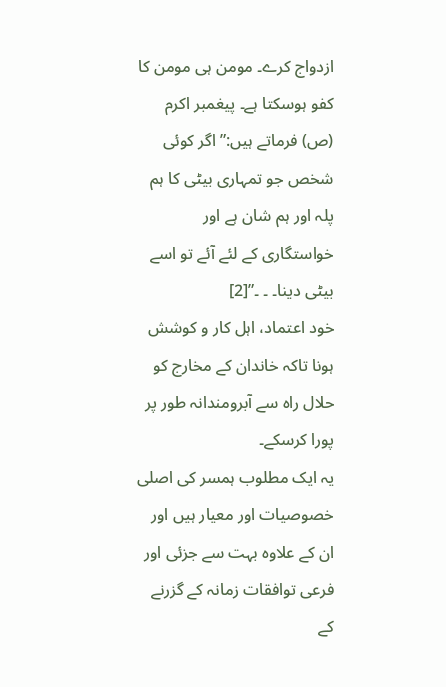ازدواج کرے۔ مومن ہی مومن کا کفو ہوسکتا ہے۔ پیغمبر اکرم (ص) فرماتے ہیں:” اگر کوئی شخص جو تمہاری بیٹی کا ہم پلہ اور ہم شان ہے اور خواستگاری کے لئے آئے تو اسے بیٹی دینا۔ ۔ ۔”[2]
خود اعتماد، اہل کار و کوشش ہونا تاکہ خاندان کے مخارج کو حلال راہ سے آبرومندانہ طور پر پورا کرسکے۔
یہ ایک مطلوب ہمسر کی اصلی خصوصیات اور معیار ہیں اور ان کے علاوہ بہت سے جزئی اور فرعی توافقات زمانہ کے گزرنے کے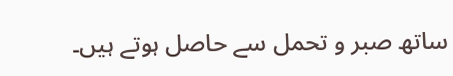ساتھ صبر و تحمل سے حاصل ہوتے ہیں۔